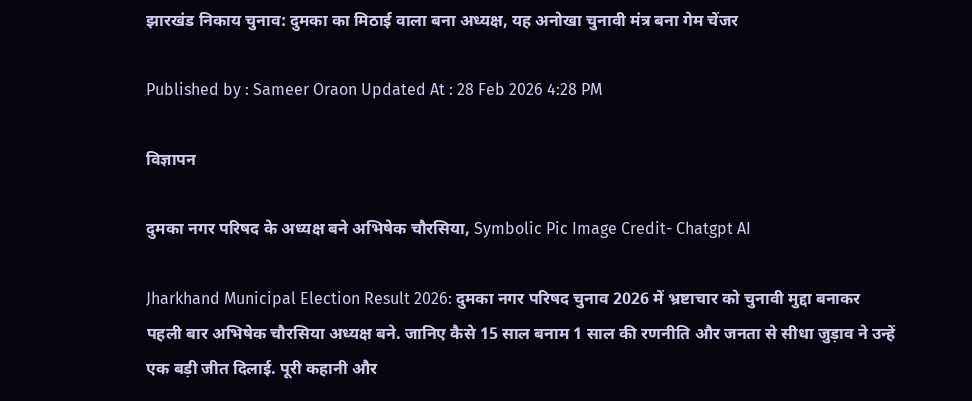झारखंड निकाय चुनाव: दुमका का मिठाई वाला बना अध्यक्ष, यह अनोखा चुनावी मंत्र बना गेम चेंजर

Published by : Sameer Oraon Updated At : 28 Feb 2026 4:28 PM

विज्ञापन

दुमका नगर परिषद के अध्यक्ष बने अभिषेक चौरसिया, Symbolic Pic Image Credit- Chatgpt AI

Jharkhand Municipal Election Result 2026: दुमका नगर परिषद चुनाव 2026 में भ्रष्टाचार को चुनावी मुद्दा बनाकर पहली बार अभिषेक चौरसिया अध्यक्ष बने. जानिए कैसे 15 साल बनाम 1 साल की रणनीति और जनता से सीधा जुड़ाव ने उन्हें एक बड़ी जीत दिलाई. पूरी कहानी और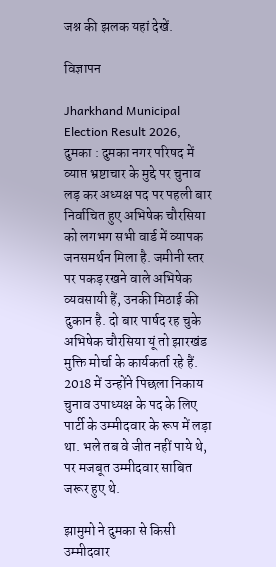जश्न की झलक यहां देखें.

विज्ञापन

Jharkhand Municipal Election Result 2026, दुमका : दुमका नगर परिषद में व्याप्त भ्रष्टाचार के मुद्दे पर चुनाव लड़ कर अध्यक्ष पद पर पहली बार निर्वाचित हुए अभिषेक चौरसिया को लगभग सभी वार्ड में व्यापक जनसमर्थन मिला है. जमीनी स्तर पर पकड़ रखने वाले अभिषेक व्यवसायी हैं, उनकी मिठाई की दुकान है. दो बार पार्षद रह चुके अभिषेक चौरसिया यूं तो झारखंड मुक्ति मोर्चा के कार्यकर्ता रहे हैं. 2018 में उन्होंने पिछला निकाय चुनाव उपाध्यक्ष के पद के लिए पार्टी के उम्मीदवार के रूप में लड़ा था. भले तब वे जीत नहीं पाये थे, पर मजबूत उम्मीदवार साबित जरूर हुए थे.

झामुमो ने दुमका से किसी उम्मीदवार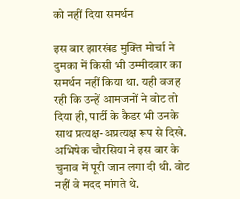को नहीं दिया समर्थन

इस बार झारखंड मुक्ति मोर्चा ने दुमका में किसी भी उम्मीदवार का समर्थन नहीं किया था. यही वजह रही कि उन्हें आमजनों ने वोट तो दिया ही, पार्टी के कैडर भी उनके साथ प्रत्यक्ष-अप्रत्यक्ष रूप से दिखे. अभिषेक चौरसिया ने इस बार के चुनाव में पूरी जान लगा दी थी. वोट नहीं वे मदद मांगते थे.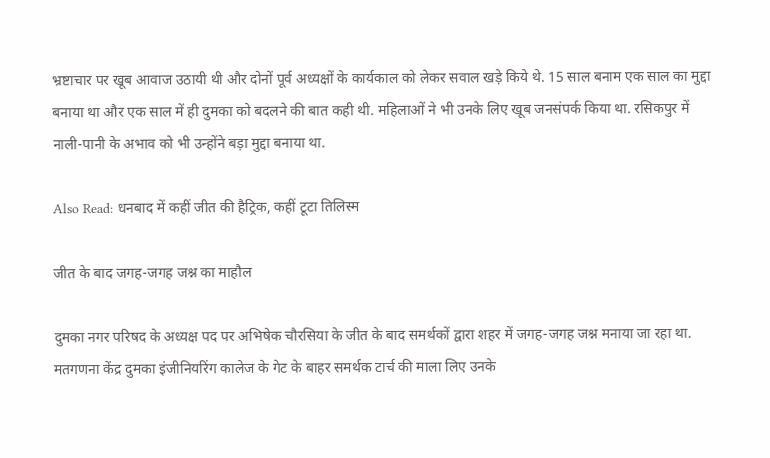भ्रष्टाचार पर खूब आवाज उठायी थी और दोनों पूर्व अध्यक्षों के कार्यकाल को लेकर सवाल खड़े किये थे. 15 साल बनाम एक साल का मुद्दा बनाया था और एक साल में ही दुमका को बदलने की बात कही थी. महिलाओं ने भी उनके लिए खूब जनसंपर्क किया था. रसिकपुर में नाली-पानी के अभाव को भी उन्होंने बड़ा मुद्दा बनाया था.

Also Read: धनबाद में कहीं जीत की हैट्रिक, कहीं टूटा तिलिस्म

जीत के बाद जगह-जगह जश्न का माहौल

दुमका नगर परिषद के अध्यक्ष पद पर अभिषेक चौरसिया के जीत के बाद समर्थकों द्वारा शहर में जगह-जगह जश्न मनाया जा रहा था. मतगणना केंद्र दुमका इंजीनियरिंग कालेज के गेट के बाहर समर्थक टार्च की माला लिए उनके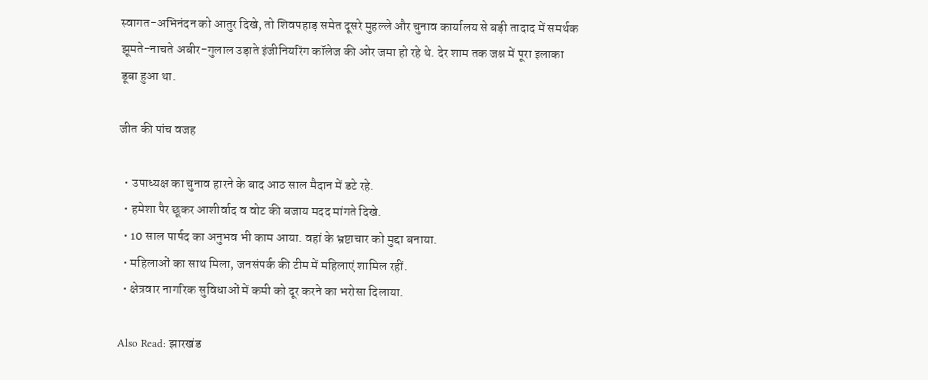स्वागत-अभिनंदन को आतुर दिखे, तो शिवपहाड़ समेत दूसरे मुहल्ले और चुनाव कार्यालय से बड़ी तादाद में समर्थक झूमते-नाचते अबीर-गुलाल उड़ाते इंजीनियरिंग कॉलेज की ओर जमा हो रहे थे. देर शाम तक जश्न में पूरा इलाका डूबा हुआ था.

जीत की पांच वजह

  • उपाध्यक्ष का चुनाव हारने के बाद आठ साल मैदान में डटे रहे.
  • हमेशा पैर छूकर आशीर्वाद व वोट की बजाय मदद मांगते दिखे.
  • 10 साल पार्षद का अनुभव भी काम आया. वहां के भ्रष्टाचार को मुद्दा बनाया.
  • महिलाओं का साथ मिला, जनसंपर्क की टीम में महिलाएं शामिल रहीं.
  • क्षेत्रवार नागरिक सुविधाओं में कमी को दूर करने का भरोसा दिलाया.

Also Read: झारखंड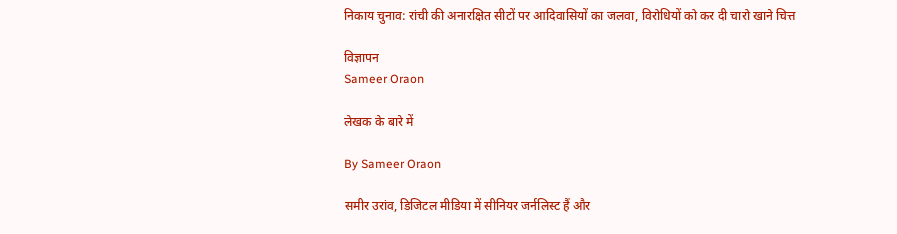निकाय चुनाव: रांची की अनारक्षित सीटों पर आदिवासियों का जलवा, विरोधियों को कर दी चारो खाने चित्त

विज्ञापन
Sameer Oraon

लेखक के बारे में

By Sameer Oraon

समीर उरांव, डिजिटल मीडिया में सीनियर जर्नलिस्ट हैं और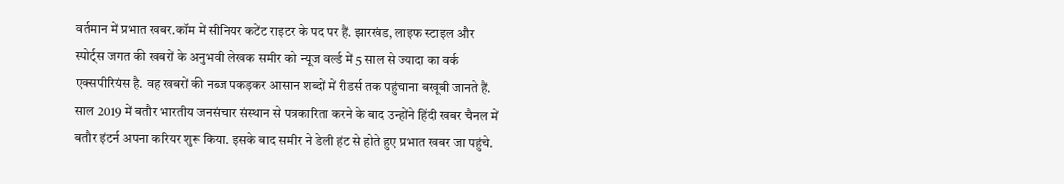वर्तमान में प्रभात खबर.कॉम में सीनियर कटेंट राइटर के पद पर हैं. झारखंड, लाइफ स्टाइल और स्पोर्ट्स जगत की खबरों के अनुभवी लेखक समीर को न्यूज वर्ल्ड में 5 साल से ज्यादा का वर्क एक्सपीरियंस है. वह खबरों की नब्ज पकड़कर आसान शब्दों में रीडर्स तक पहुंचाना बखूबी जानते हैं. साल 2019 में बतौर भारतीय जनसंचार संस्थान से पत्रकारिता करने के बाद उन्होंने हिंदी खबर चैनल में बतौर इंटर्न अपना करियर शुरू किया. इसके बाद समीर ने डेली हंट से होते हुए प्रभात खबर जा पहुंचे.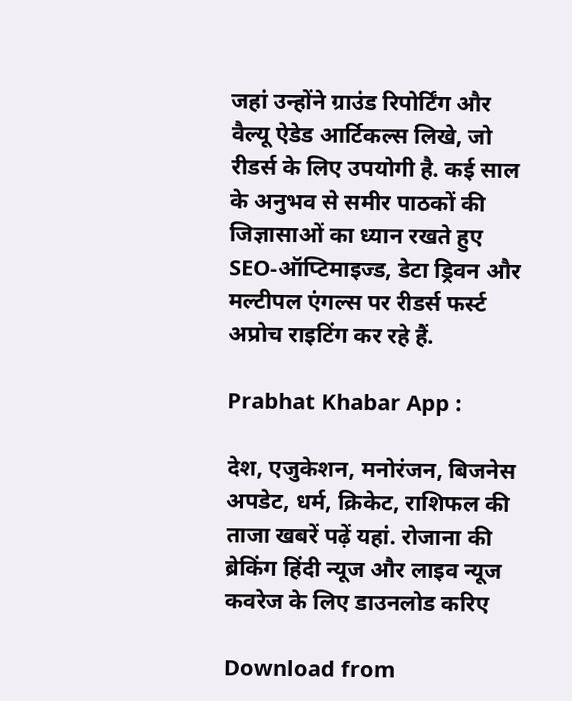जहां उन्होंने ग्राउंड रिपोर्टिंग और वैल्यू ऐडेड आर्टिकल्स लिखे, जो रीडर्स के लिए उपयोगी है. कई साल के अनुभव से समीर पाठकों की जिज्ञासाओं का ध्यान रखते हुए SEO-ऑप्टिमाइज्ड, डेटा ड्रिवन और मल्टीपल एंगल्स पर रीडर्स फर्स्ट अप्रोच राइटिंग कर रहे हैं.

Prabhat Khabar App :

देश, एजुकेशन, मनोरंजन, बिजनेस अपडेट, धर्म, क्रिकेट, राशिफल की ताजा खबरें पढ़ें यहां. रोजाना की ब्रेकिंग हिंदी न्यूज और लाइव न्यूज कवरेज के लिए डाउनलोड करिए

Download from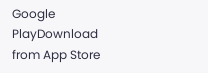Google PlayDownload from App Store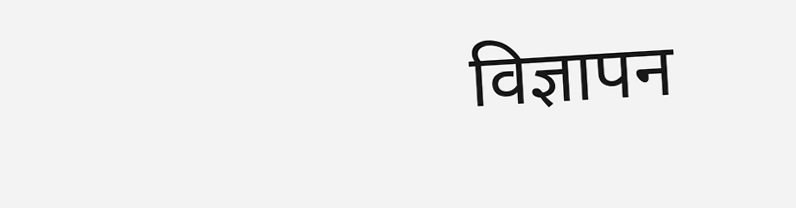विज्ञापन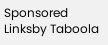Sponsored Linksby Taboola